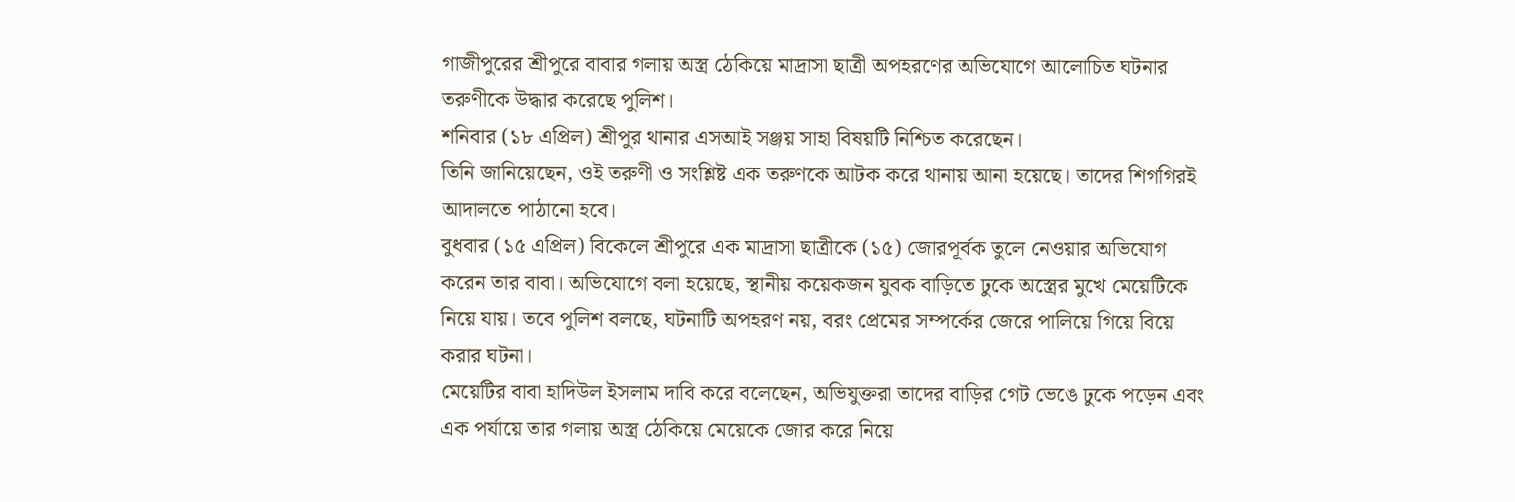গাজীপুরের শ্রীপুরে বাবার গলায় অস্ত্র ঠেকিয়ে মাদ্রাসা ছাত্রী অপহরণের অভিযোগে আলোচিত ঘটনার তরুণীকে উদ্ধার করেছে পুলিশ।
শনিবার (১৮ এপ্রিল) শ্রীপুর থানার এসআই সঞ্জয় সাহা বিষয়টি নিশ্চিত করেছেন।
তিনি জানিয়েছেন, ওই তরুণী ও সংশ্লিষ্ট এক তরুণকে আটক করে থানায় আনা হয়েছে। তাদের শিগগিরই আদালতে পাঠানো হবে।
বুধবার (১৫ এপ্রিল) বিকেলে শ্রীপুরে এক মাদ্রাসা ছাত্রীকে (১৫) জোরপূর্বক তুলে নেওয়ার অভিযোগ করেন তার বাবা। অভিযোগে বলা হয়েছে, স্থানীয় কয়েকজন যুবক বাড়িতে ঢুকে অস্ত্রের মুখে মেয়েটিকে নিয়ে যায়। তবে পুলিশ বলছে, ঘটনাটি অপহরণ নয়, বরং প্রেমের সম্পর্কের জেরে পালিয়ে গিয়ে বিয়ে করার ঘটনা।
মেয়েটির বাবা হাদিউল ইসলাম দাবি করে বলেছেন, অভিযুক্তরা তাদের বাড়ির গেট ভেঙে ঢুকে পড়েন এবং এক পর্যায়ে তার গলায় অস্ত্র ঠেকিয়ে মেয়েকে জোর করে নিয়ে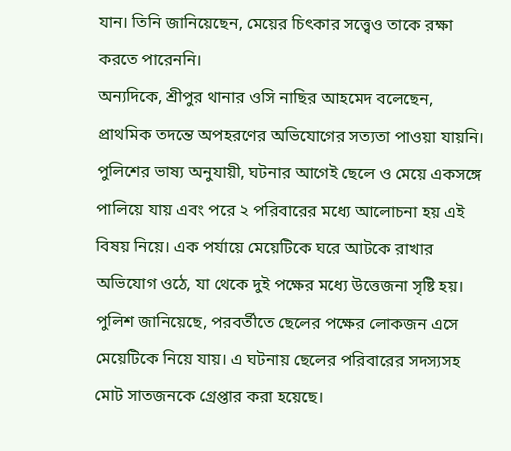যান। তিনি জানিয়েছেন, মেয়ের চিৎকার সত্ত্বেও তাকে রক্ষা করতে পারেননি।
অন্যদিকে, শ্রীপুর থানার ওসি নাছির আহমেদ বলেছেন, প্রাথমিক তদন্তে অপহরণের অভিযোগের সত্যতা পাওয়া যায়নি। পুলিশের ভাষ্য অনুযায়ী, ঘটনার আগেই ছেলে ও মেয়ে একসঙ্গে পালিয়ে যায় এবং পরে ২ পরিবারের মধ্যে আলোচনা হয় এই বিষয় নিয়ে। এক পর্যায়ে মেয়েটিকে ঘরে আটকে রাখার অভিযোগ ওঠে, যা থেকে দুই পক্ষের মধ্যে উত্তেজনা সৃষ্টি হয়।
পুলিশ জানিয়েছে, পরবর্তীতে ছেলের পক্ষের লোকজন এসে মেয়েটিকে নিয়ে যায়। এ ঘটনায় ছেলের পরিবারের সদস্যসহ মোট সাতজনকে গ্রেপ্তার করা হয়েছে।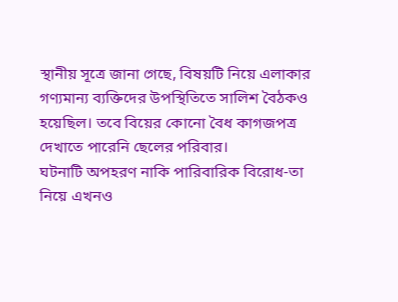স্থানীয় সূত্রে জানা গেছে, বিষয়টি নিয়ে এলাকার গণ্যমান্য ব্যক্তিদের উপস্থিতিতে সালিশ বৈঠকও হয়েছিল। তবে বিয়ের কোনো বৈধ কাগজপত্র দেখাতে পারেনি ছেলের পরিবার।
ঘটনাটি অপহরণ নাকি পারিবারিক বিরোধ-তা নিয়ে এখনও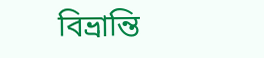বিভ্রান্তি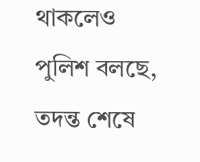থাকলেও পুলিশ বলছে, তদন্ত শেষে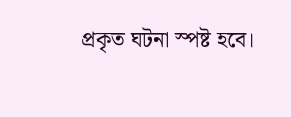প্রকৃত ঘটনা স্পষ্ট হবে।